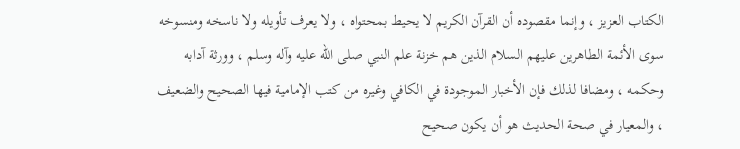الكتاب العزيز ، وإنما مقصوده أن القرآن الكريم لا يحيط بمحتواه ، ولا يعرف تأويله ولا ناسخه ومنسوخه سوى الأئمة الطاهرين عليهم السلام الذين هم خزنة علم النبي صلى الله عليه وآله وسلم ، وورثة آدابه وحكمه ، ومضافا لذلك فإن الأخبار الموجودة في الكافي وغيره من كتب الإمامية فيها الصحيح والضعيف ، والمعيار في صحة الحديث هو أن يكون صحيح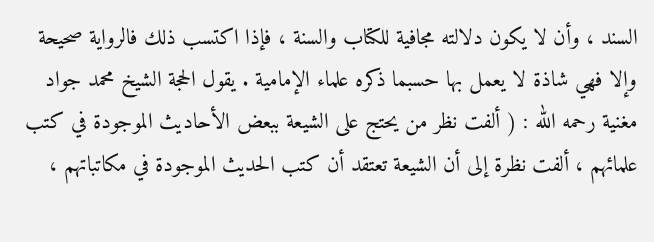السند ، وأن لا يكون دلالته مجافية للكتاب والسنة ، فإذا اكتسب ذلك فالرواية صحيحة وإلا فهي شاذة لا يعمل بها حسبما ذكره علماء الإمامية . يقول الحجة الشيخ محمد جواد مغنية رحمه الله : ( ألفت نظر من يحتج على الشيعة ببعض الأحاديث الموجودة في كتب علمائهم ، ألفت نظرة إلى أن الشيعة تعتقد أن كتب الحديث الموجودة في مكاتباتهم ،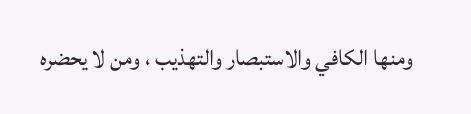ومنها الكافي والاستبصار والتهذيب ، ومن لا يحضره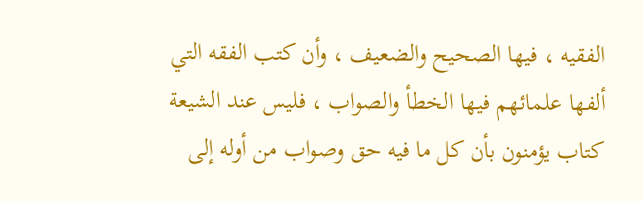الفقيه ، فيها الصحيح والضعيف ، وأن كتب الفقه التي ألفها علمائهم فيها الخطأ والصواب ، فليس عند الشيعة كتاب يؤمنون بأن كل ما فيه حق وصواب من أوله إلى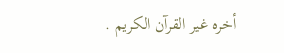أخره غير القرآن الكريم .